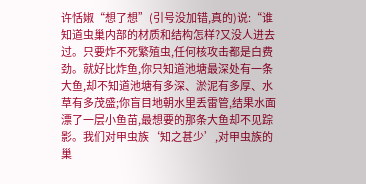许恬婌“想了想”(引号没加错,真的)说:“谁知道虫巢内部的材质和结构怎样?又没人进去过。只要炸不死繁殖虫,任何核攻击都是白费劲。就好比炸鱼,你只知道池塘最深处有一条大鱼,却不知道池塘有多深、淤泥有多厚、水草有多茂盛;你盲目地朝水里丢雷管,结果水面漂了一层小鱼苗,最想要的那条大鱼却不见踪影。我们对甲虫族‘知之甚少’,对甲虫族的巢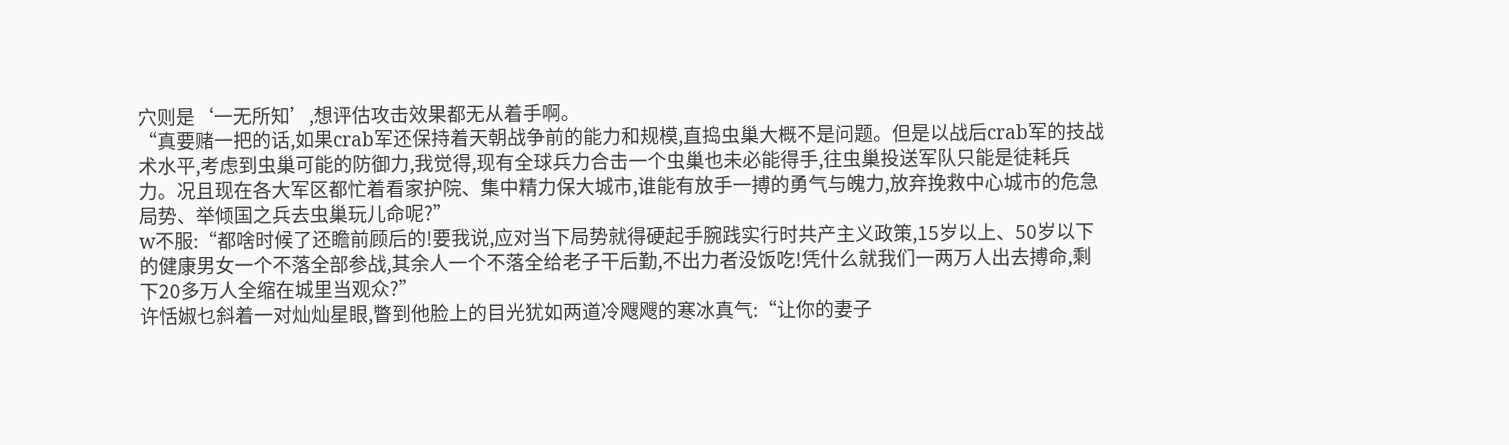穴则是‘一无所知’,想评估攻击效果都无从着手啊。
“真要赌一把的话,如果crab军还保持着天朝战争前的能力和规模,直捣虫巢大概不是问题。但是以战后crab军的技战术水平,考虑到虫巢可能的防御力,我觉得,现有全球兵力合击一个虫巢也未必能得手,往虫巢投送军队只能是徒耗兵力。况且现在各大军区都忙着看家护院、集中精力保大城市,谁能有放手一搏的勇气与魄力,放弃挽救中心城市的危急局势、举倾国之兵去虫巢玩儿命呢?”
w不服:“都啥时候了还瞻前顾后的!要我说,应对当下局势就得硬起手腕践实行时共产主义政策,15岁以上、50岁以下的健康男女一个不落全部参战,其余人一个不落全给老子干后勤,不出力者没饭吃!凭什么就我们一两万人出去搏命,剩下20多万人全缩在城里当观众?”
许恬婌乜斜着一对灿灿星眼,瞥到他脸上的目光犹如两道冷飕飕的寒冰真气:“让你的妻子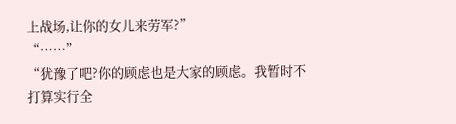上战场,让你的女儿来劳军?”
“……”
“犹豫了吧?你的顾虑也是大家的顾虑。我暂时不打算实行全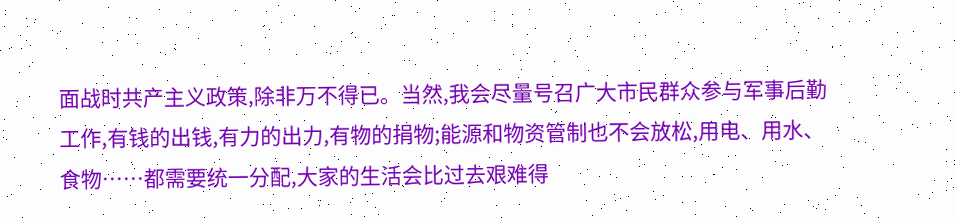面战时共产主义政策,除非万不得已。当然,我会尽量号召广大市民群众参与军事后勤工作,有钱的出钱,有力的出力,有物的捐物;能源和物资管制也不会放松,用电、用水、食物……都需要统一分配,大家的生活会比过去艰难得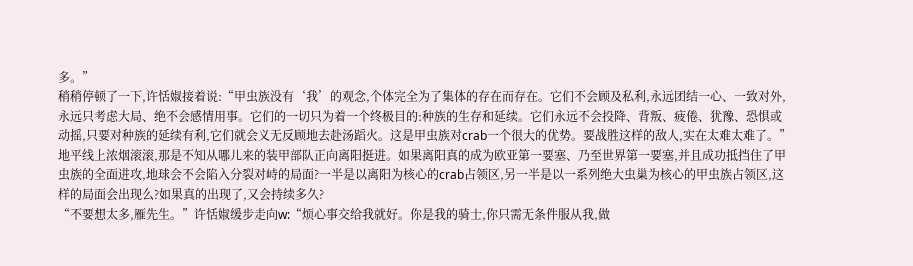多。”
稍稍停顿了一下,许恬婌接着说:“甲虫族没有‘我’的观念,个体完全为了集体的存在而存在。它们不会顾及私利,永远团结一心、一致对外,永远只考虑大局、绝不会感情用事。它们的一切只为着一个终极目的:种族的生存和延续。它们永远不会投降、背叛、疲倦、犹豫、恐惧或动摇,只要对种族的延续有利,它们就会义无反顾地去赴汤蹈火。这是甲虫族对crab一个很大的优势。要战胜这样的敌人,实在太难太难了。”
地平线上浓烟滚滚,那是不知从哪儿来的装甲部队正向离阳挺进。如果离阳真的成为欧亚第一要塞、乃至世界第一要塞,并且成功抵挡住了甲虫族的全面进攻,地球会不会陷入分裂对峙的局面?一半是以离阳为核心的crab占领区,另一半是以一系列绝大虫巢为核心的甲虫族占领区,这样的局面会出现么?如果真的出现了,又会持续多久?
“不要想太多,雁先生。”许恬婌缓步走向w:“烦心事交给我就好。你是我的骑士,你只需无条件服从我,做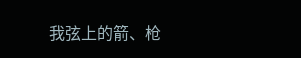我弦上的箭、枪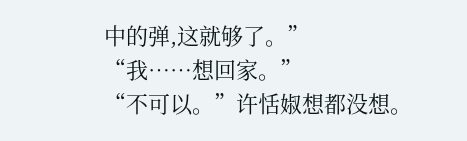中的弹,这就够了。”
“我……想回家。”
“不可以。”许恬婌想都没想。